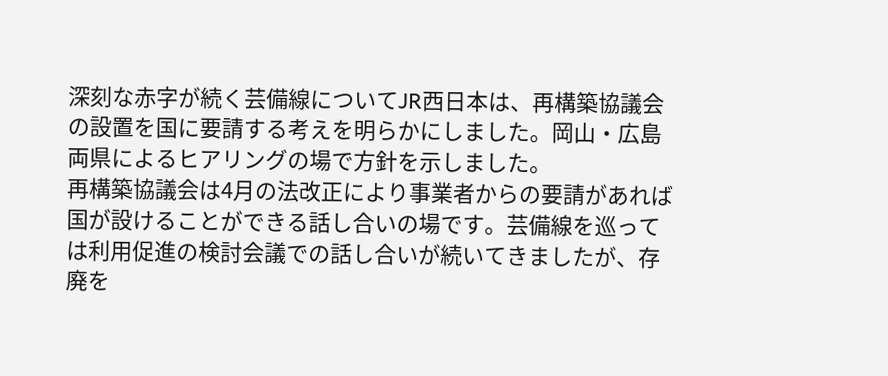深刻な赤字が続く芸備線についてJR西日本は、再構築協議会の設置を国に要請する考えを明らかにしました。岡山・広島両県によるヒアリングの場で方針を示しました。
再構築協議会は4月の法改正により事業者からの要請があれば国が設けることができる話し合いの場です。芸備線を巡っては利用促進の検討会議での話し合いが続いてきましたが、存廃を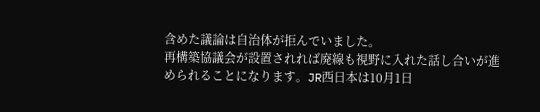含めた議論は自治体が拒んでいました。
再構築協議会が設置されれば廃線も視野に入れた話し合いが進められることになります。JR西日本は10月1日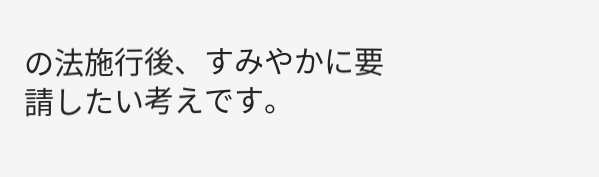の法施行後、すみやかに要請したい考えです。